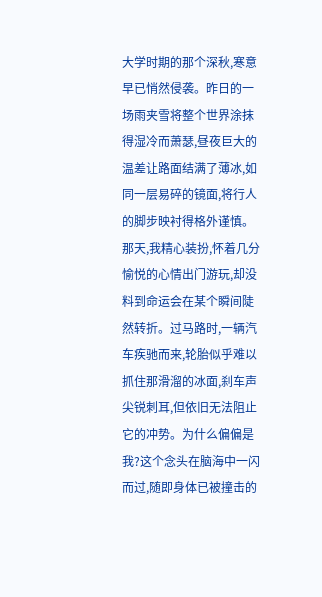大学时期的那个深秋,寒意早已悄然侵袭。昨日的一场雨夹雪将整个世界涂抹得湿冷而萧瑟,昼夜巨大的温差让路面结满了薄冰,如同一层易碎的镜面,将行人的脚步映衬得格外谨慎。那天,我精心装扮,怀着几分愉悦的心情出门游玩,却没料到命运会在某个瞬间陡然转折。过马路时,一辆汽车疾驰而来,轮胎似乎难以抓住那滑溜的冰面,刹车声尖锐刺耳,但依旧无法阻止它的冲势。为什么偏偏是我?这个念头在脑海中一闪而过,随即身体已被撞击的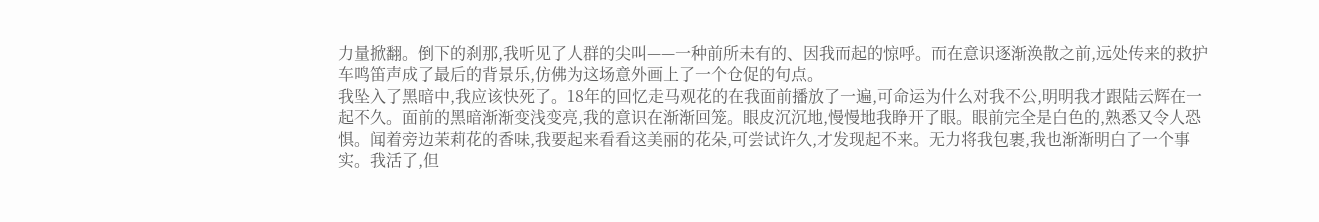力量掀翻。倒下的刹那,我听见了人群的尖叫——一种前所未有的、因我而起的惊呼。而在意识逐渐涣散之前,远处传来的救护车鸣笛声成了最后的背景乐,仿佛为这场意外画上了一个仓促的句点。
我坠入了黑暗中,我应该快死了。18年的回忆走马观花的在我面前播放了一遍,可命运为什么对我不公,明明我才跟陆云辉在一起不久。面前的黑暗渐渐变浅变亮,我的意识在渐渐回笼。眼皮沉沉地,慢慢地我睁开了眼。眼前完全是白色的,熟悉又令人恐惧。闻着旁边茉莉花的香味,我要起来看看这美丽的花朵,可尝试许久,才发现起不来。无力将我包裹,我也渐渐明白了一个事实。我活了,但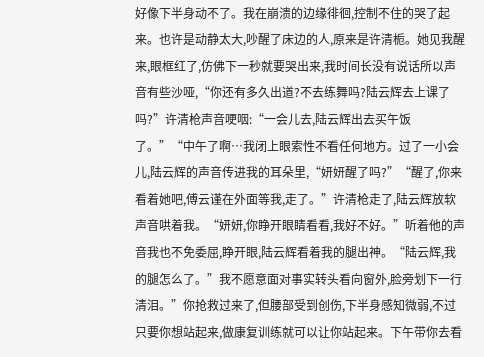好像下半身动不了。我在崩溃的边缘徘徊,控制不住的哭了起来。也许是动静太大,吵醒了床边的人,原来是许清栀。她见我醒来,眼框红了,仿佛下一秒就要哭出来,我时间长没有说话所以声音有些沙哑,“你还有多久出道?不去练舞吗?陆云辉去上课了吗?”许清枪声音哽咽:“一会儿去,陆云辉出去买午饭了。”“中午了啊…我闭上眼索性不看任何地方。过了一小会儿,陆云辉的声音传进我的耳朵里,“妍妍醒了吗?”“醒了,你来看着她吧,傅云谨在外面等我,走了。”许清枪走了,陆云辉放软声音哄着我。“妍妍,你睁开眼睛看看,我好不好。”听着他的声音我也不免委屈,睁开眼,陆云辉看着我的腿出神。“陆云辉,我的腿怎么了。”我不愿意面对事实转头看向窗外,脸旁划下一行清泪。”你抢救过来了,但腰部受到创伤,下半身感知微弱,不过只要你想站起来,做康复训练就可以让你站起来。下午带你去看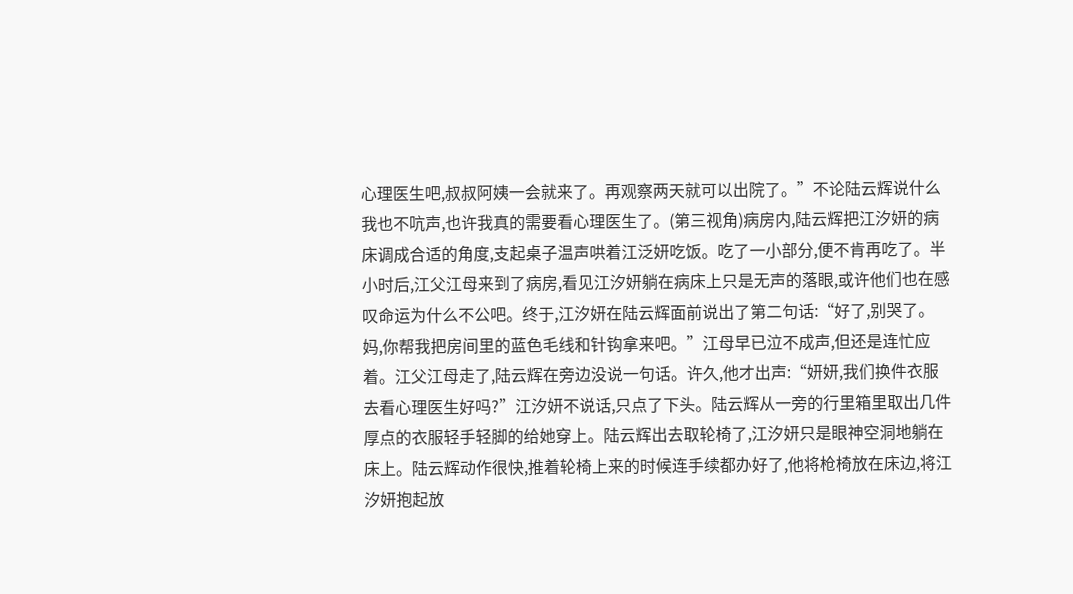心理医生吧,叔叔阿姨一会就来了。再观察两天就可以出院了。”不论陆云辉说什么我也不吭声,也许我真的需要看心理医生了。(第三视角)病房内,陆云辉把江汐妍的病床调成合适的角度,支起桌子温声哄着江泛妍吃饭。吃了一小部分,便不肯再吃了。半小时后,江父江母来到了病房,看见江汐妍躺在病床上只是无声的落眼,或许他们也在感叹命运为什么不公吧。终于,江汐妍在陆云辉面前说出了第二句话:“好了,别哭了。妈,你帮我把房间里的蓝色毛线和针钩拿来吧。”江母早已泣不成声,但还是连忙应着。江父江母走了,陆云辉在旁边没说一句话。许久,他才出声:“妍妍,我们换件衣服去看心理医生好吗?”江汐妍不说话,只点了下头。陆云辉从一旁的行里箱里取出几件厚点的衣服轻手轻脚的给她穿上。陆云辉出去取轮椅了,江汐妍只是眼神空洞地躺在床上。陆云辉动作很快,推着轮椅上来的时候连手续都办好了,他将枪椅放在床边,将江汐妍抱起放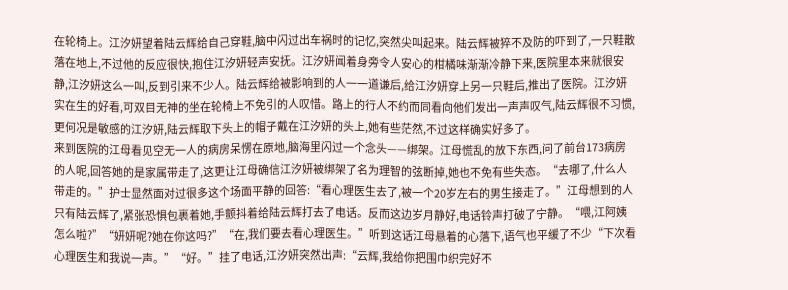在轮椅上。江汐妍望着陆云辉给自己穿鞋,脑中闪过出车祸时的记忆,突然尖叫起来。陆云辉被猝不及防的吓到了,一只鞋散落在地上,不过他的反应很快,抱住江汐妍轻声安抚。江汐妍闻着身旁令人安心的柑橘味渐渐冷静下来,医院里本来就很安静,江汐妍这么一叫,反到引来不少人。陆云辉给被影响到的人一一道谦后,给江汐妍穿上另一只鞋后,推出了医院。江汐妍实在生的好看,可双目无神的坐在轮椅上不免引的人叹惜。路上的行人不约而同看向他们发出一声声叹气,陆云辉很不习惯,更何况是敏感的江汐妍,陆云辉取下头上的帽子戴在江汐妍的头上,她有些茫然,不过这样确实好多了。
来到医院的江母看见空无一人的病房呆愣在原地,脑海里闪过一个念头——绑架。江母慌乱的放下东西,问了前台173病房的人呢,回答她的是家属带走了,这更让江母确信江汐妍被绑架了名为理智的弦断掉,她也不免有些失态。“去哪了,什么人带走的。”护士显然面对过很多这个场面平静的回答:“看心理医生去了,被一个20岁左右的男生接走了。”江母想到的人只有陆云辉了,紧张恐惧包裹着她,手颤抖着给陆云辉打去了电话。反而这边岁月静好,电话铃声打破了宁静。“喂,江阿姨怎么啦?”“妍妍呢?她在你这吗?”“在,我们要去看心理医生。”听到这话江母悬着的心落下,语气也平缓了不少“下次看心理医生和我说一声。”“好。”挂了电话,江汐妍突然出声:“云辉,我给你把围巾织完好不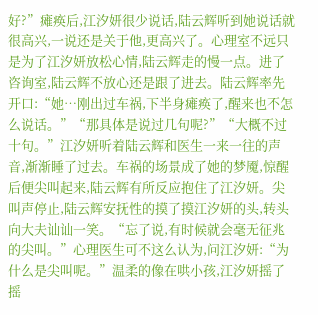好?”瘫痪后,江汐妍很少说话,陆云辉听到她说话就很高兴,一说还是关于他,更高兴了。心理室不远只是为了江汐妍放松心情,陆云辉走的慢一点。进了咨询室,陆云辉不放心还是跟了进去。陆云辉率先开口:“她…刚出过车祸,下半身瘫痪了,醒来也不怎么说话。”“那具体是说过几句呢?”“大概不过十句。”江汐妍听着陆云辉和医生一来一往的声音,渐渐睡了过去。车祸的场景成了她的梦魇,惊醒后便尖叫起来,陆云辉有所反应抱住了江汐妍。尖叫声停止,陆云辉安抚性的摸了摸江汐妍的头,转头向大夫讪讪一笑。“忘了说,有时候就会毫无征兆的尖叫。”心理医生可不这么认为,问江汐妍:“为什么是尖叫呢。”温柔的像在哄小孩,江汐妍摇了摇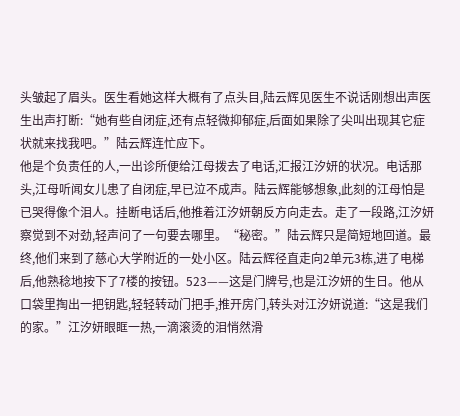头皱起了眉头。医生看她这样大概有了点头目,陆云辉见医生不说话刚想出声医生出声打断:“她有些自闭症,还有点轻微抑郁症,后面如果除了尖叫出现其它症状就来找我吧。”陆云辉连忙应下。
他是个负责任的人,一出诊所便给江母拨去了电话,汇报江汐妍的状况。电话那头,江母听闻女儿患了自闭症,早已泣不成声。陆云辉能够想象,此刻的江母怕是已哭得像个泪人。挂断电话后,他推着江汐妍朝反方向走去。走了一段路,江汐妍察觉到不对劲,轻声问了一句要去哪里。“秘密。”陆云辉只是简短地回道。最终,他们来到了慈心大学附近的一处小区。陆云辉径直走向2单元3栋,进了电梯后,他熟稔地按下了7楼的按钮。523——这是门牌号,也是江汐妍的生日。他从口袋里掏出一把钥匙,轻轻转动门把手,推开房门,转头对江汐妍说道:“这是我们的家。”江汐妍眼眶一热,一滴滚烫的泪悄然滑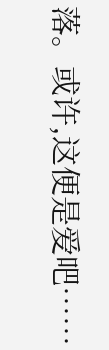落。或许,这便是爱吧……